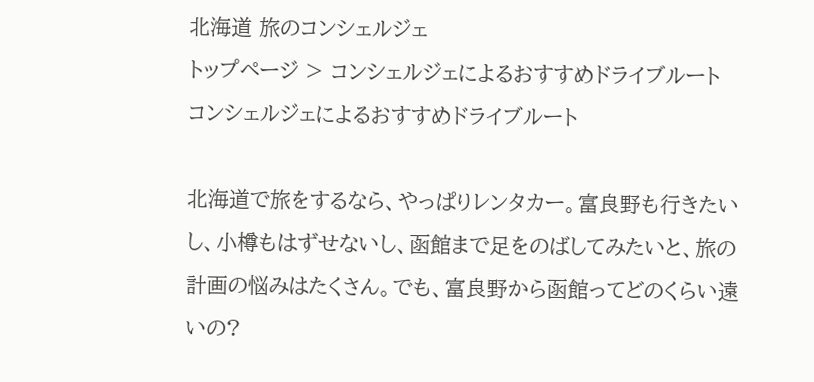北海道 旅のコンシェルジェ
トップページ > コンシェルジェによるおすすめドライブルート
コンシェルジェによるおすすめドライブルート

北海道で旅をするなら、やっぱりレンタカー。富良野も行きたいし、小樽もはずせないし、函館まで足をのばしてみたいと、旅の計画の悩みはたくさん。でも、富良野から函館ってどのくらい遠いの?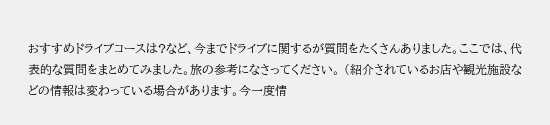おすすめドライブコースは?など、今までドライブに関するが質問をたくさんありました。ここでは、代表的な質問をまとめてみました。旅の参考になさってください。 (紹介されているお店や観光施設などの情報は変わっている場合があります。今一度情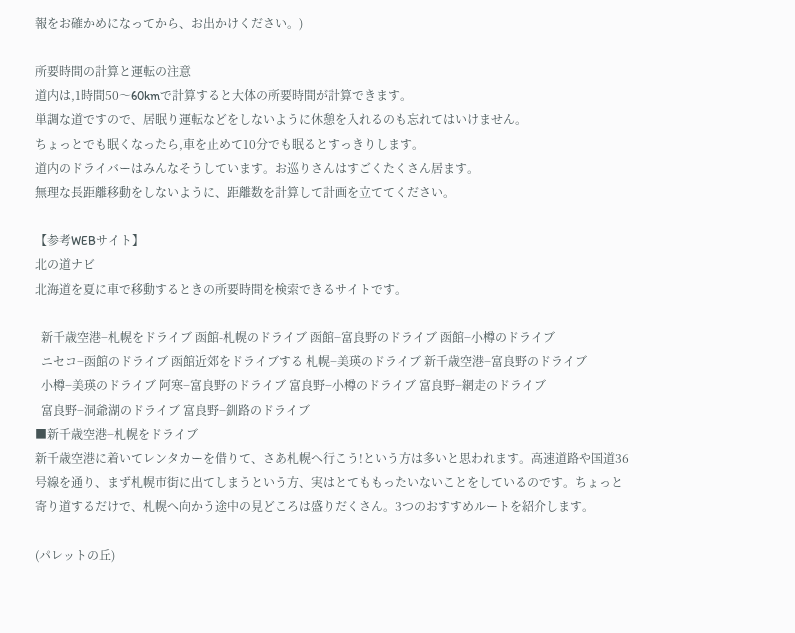報をお確かめになってから、お出かけください。)

所要時間の計算と運転の注意
道内は,1時間50〜60kmで計算すると大体の所要時間が計算できます。
単調な道ですので、居眠り運転などをしないように休憩を入れるのも忘れてはいけません。
ちょっとでも眠くなったら,車を止めて10分でも眠るとすっきりします。
道内のドライバーはみんなそうしています。お巡りさんはすごくたくさん居ます。
無理な長距離移動をしないように、距離数を計算して計画を立ててください。

【参考WEBサイト】
北の道ナビ
北海道を夏に車で移動するときの所要時間を検索できるサイトです。

  新千歳空港−札幌をドライブ 函館-札幌のドライブ 函館−富良野のドライブ 函館−小樽のドライブ
  ニセコ−函館のドライブ 函館近郊をドライブする 札幌−美瑛のドライブ 新千歳空港−富良野のドライブ
  小樽−美瑛のドライブ 阿寒−富良野のドライブ 富良野−小樽のドライブ 富良野−網走のドライブ
  富良野−洞爺湖のドライブ 富良野−釧路のドライブ
■新千歳空港−札幌をドライブ
新千歳空港に着いてレンタカーを借りて、さあ札幌へ行こう!という方は多いと思われます。高速道路や国道36号線を通り、まず札幌市街に出てしまうという方、実はとてももったいないことをしているのです。ちょっと寄り道するだけで、札幌へ向かう途中の見どころは盛りだくさん。3つのおすすめルートを紹介します。

(パレットの丘)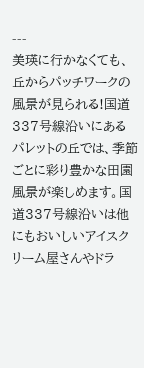---
美瑛に行かなくても、丘からパッチワークの風景が見られる!国道337号線沿いにあるパレットの丘では、季節ごとに彩り豊かな田園風景が楽しめます。国道337号線沿いは他にもおいしいアイスクリーム屋さんやドラ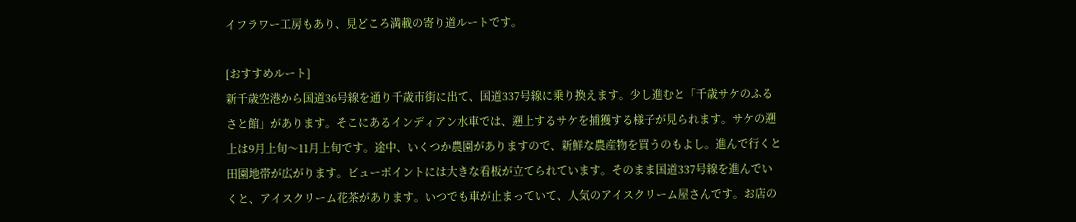イフラワー工房もあり、見どころ満載の寄り道ルートです。

[おすすめルート]
新千歳空港から国道36号線を通り千歳市街に出て、国道337号線に乗り換えます。少し進むと「千歳サケのふるさと館」があります。そこにあるインディアン水車では、遡上するサケを捕獲する様子が見られます。サケの遡上は9月上旬〜11月上旬です。途中、いくつか農園がありますので、新鮮な農産物を買うのもよし。進んで行くと田園地帯が広がります。ビューポイントには大きな看板が立てられています。そのまま国道337号線を進んでいくと、アイスクリーム花茶があります。いつでも車が止まっていて、人気のアイスクリーム屋さんです。お店の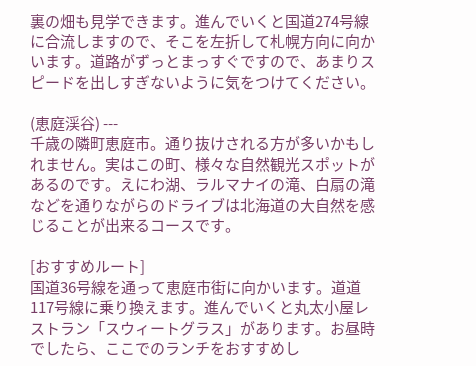裏の畑も見学できます。進んでいくと国道274号線に合流しますので、そこを左折して札幌方向に向かいます。道路がずっとまっすぐですので、あまりスピードを出しすぎないように気をつけてください。

(恵庭渓谷) ---
千歳の隣町恵庭市。通り抜けされる方が多いかもしれません。実はこの町、様々な自然観光スポットがあるのです。えにわ湖、ラルマナイの滝、白扇の滝などを通りながらのドライブは北海道の大自然を感じることが出来るコースです。

[おすすめルート]
国道36号線を通って恵庭市街に向かいます。道道117号線に乗り換えます。進んでいくと丸太小屋レストラン「スウィートグラス」があります。お昼時でしたら、ここでのランチをおすすめし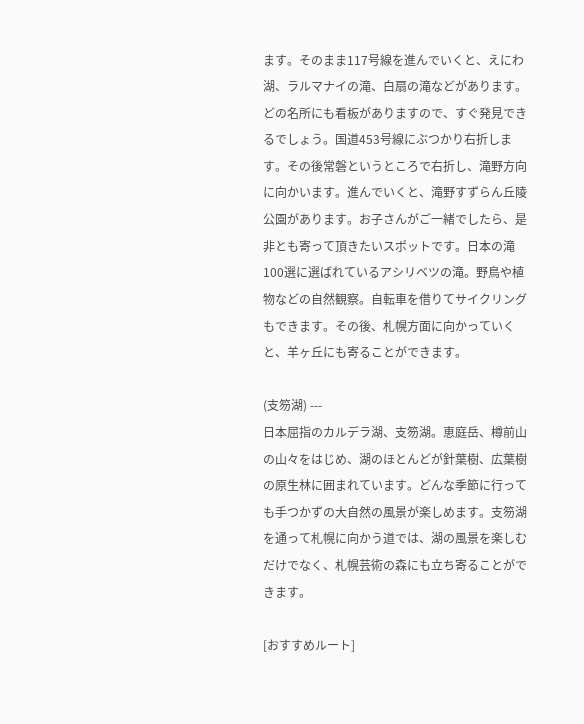ます。そのまま117号線を進んでいくと、えにわ湖、ラルマナイの滝、白扇の滝などがあります。どの名所にも看板がありますので、すぐ発見できるでしょう。国道453号線にぶつかり右折します。その後常磐というところで右折し、滝野方向に向かいます。進んでいくと、滝野すずらん丘陵公園があります。お子さんがご一緒でしたら、是非とも寄って頂きたいスポットです。日本の滝100選に選ばれているアシリベツの滝。野鳥や植物などの自然観察。自転車を借りてサイクリングもできます。その後、札幌方面に向かっていくと、羊ヶ丘にも寄ることができます。

(支笏湖) ---
日本屈指のカルデラ湖、支笏湖。恵庭岳、樽前山の山々をはじめ、湖のほとんどが針葉樹、広葉樹の原生林に囲まれています。どんな季節に行っても手つかずの大自然の風景が楽しめます。支笏湖を通って札幌に向かう道では、湖の風景を楽しむだけでなく、札幌芸術の森にも立ち寄ることができます。

[おすすめルート]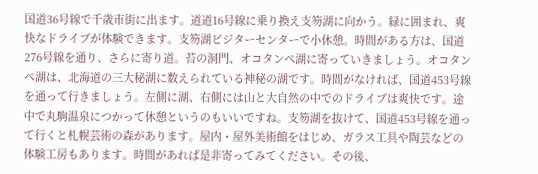国道36号線で千歳市街に出ます。道道16号線に乗り換え支笏湖に向かう。緑に囲まれ、爽快なドライブが体験できます。支笏湖ビジターセンターで小休憩。時間がある方は、国道276号線を通り、さらに寄り道。苔の洞門、オコタンぺ湖に寄っていきましょう。オコタンぺ湖は、北海道の三大秘湖に数えられている神秘の湖です。時間がなければ、国道453号線を通って行きましょう。左側に湖、右側には山と大自然の中でのドライブは爽快です。途中で丸駒温泉につかって休憩というのもいいですね。支笏湖を抜けて、国道453号線を通って行くと札幌芸術の森があります。屋内・屋外美術館をはじめ、ガラス工具や陶芸などの体験工房もあります。時間があれば是非寄ってみてください。その後、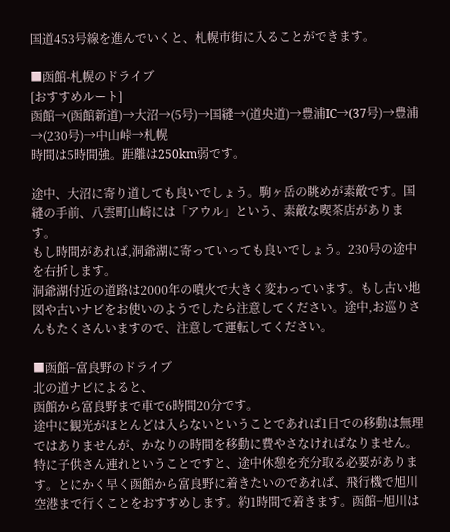国道453号線を進んでいくと、札幌市街に入ることができます。

■函館-札幌のドライブ
[おすすめルート]
函館→(函館新道)→大沼→(5号)→国縫→(道央道)→豊浦IC→(37号)→豊浦→(230号)→中山峠→札幌
時間は5時間強。距離は250km弱です。

途中、大沼に寄り道しても良いでしょう。駒ヶ岳の眺めが素敵です。国縫の手前、八雲町山崎には「アウル」という、素敵な喫茶店があります。
もし時間があれば,洞爺湖に寄っていっても良いでしょう。230号の途中を右折します。
洞爺湖付近の道路は2000年の噴火で大きく変わっています。もし古い地図や古いナビをお使いのようでしたら注意してください。途中,お巡りさんもたくさんいますので、注意して運転してください。

■函館−富良野のドライブ
北の道ナビによると、
函館から富良野まで車で6時間20分です。
途中に観光がほとんどは入らないということであれば1日での移動は無理ではありませんが、かなりの時間を移動に費やさなければなりません。特に子供さん連れということですと、途中休憩を充分取る必要があります。とにかく早く函館から富良野に着きたいのであれば、飛行機で旭川空港まで行くことをおすすめします。約1時間で着きます。函館−旭川は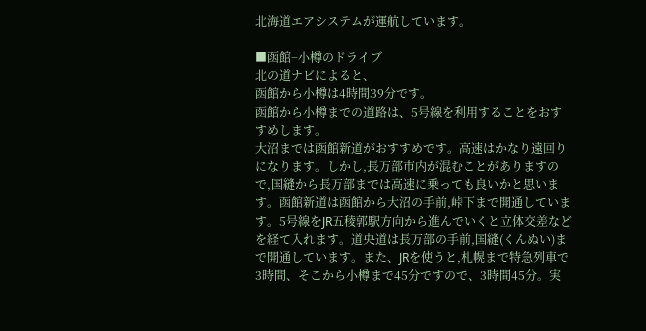北海道エアシステムが運航しています。

■函館−小樽のドライブ
北の道ナビによると、
函館から小樽は4時間39分です。
函館から小樽までの道路は、5号線を利用することをおすすめします。
大沼までは函館新道がおすすめです。高速はかなり遠回りになります。しかし,長万部市内が混むことがありますので,国縫から長万部までは高速に乗っても良いかと思います。函館新道は函館から大沼の手前,峠下まで開通しています。5号線をJR五稜郭駅方向から進んでいくと立体交差などを経て入れます。道央道は長万部の手前,国縫(くんぬい)まで開通しています。また、JRを使うと,札幌まで特急列車で3時間、そこから小樽まで45分ですので、3時間45分。実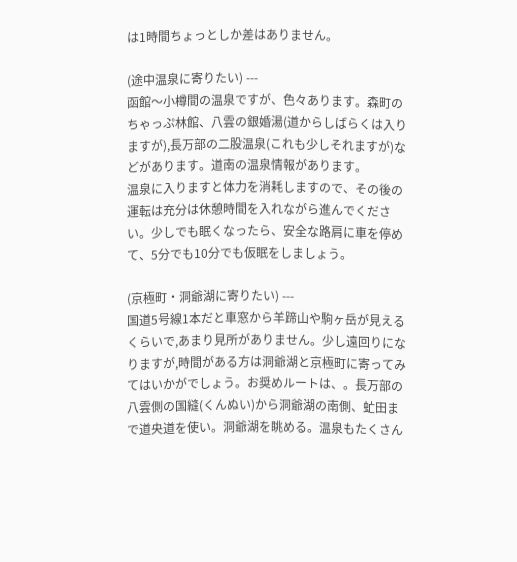は1時間ちょっとしか差はありません。

(途中温泉に寄りたい) ---
函館〜小樽間の温泉ですが、色々あります。森町のちゃっぷ林館、八雲の銀婚湯(道からしばらくは入りますが),長万部の二股温泉(これも少しそれますが)などがあります。道南の温泉情報があります。
温泉に入りますと体力を消耗しますので、その後の運転は充分は休憩時間を入れながら進んでください。少しでも眠くなったら、安全な路肩に車を停めて、5分でも10分でも仮眠をしましょう。

(京極町・洞爺湖に寄りたい) ---
国道5号線1本だと車窓から羊蹄山や駒ヶ岳が見えるくらいで,あまり見所がありません。少し遠回りになりますが,時間がある方は洞爺湖と京極町に寄ってみてはいかがでしょう。お奨めルートは、。長万部の八雲側の国縫(くんぬい)から洞爺湖の南側、虻田まで道央道を使い。洞爺湖を眺める。温泉もたくさん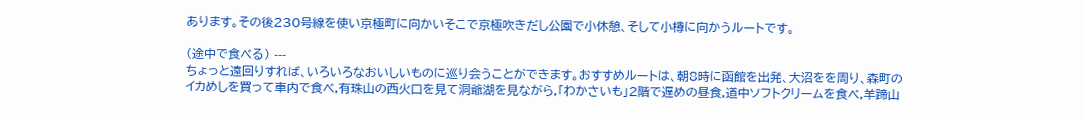あります。その後230号線を使い京極町に向かいそこで京極吹きだし公園で小休憩、そして小樽に向かうルートです。

(途中で食べる) ---
ちょっと遠回りすれば、いろいろなおいしいものに巡り会うことができます。おすすめルートは、朝8時に函館を出発、大沼をを周り、森町のイカめしを買って車内で食べ,有珠山の西火口を見て洞爺湖を見ながら,「わかさいも」2階で遅めの昼食,道中ソフトクリームを食べ,羊蹄山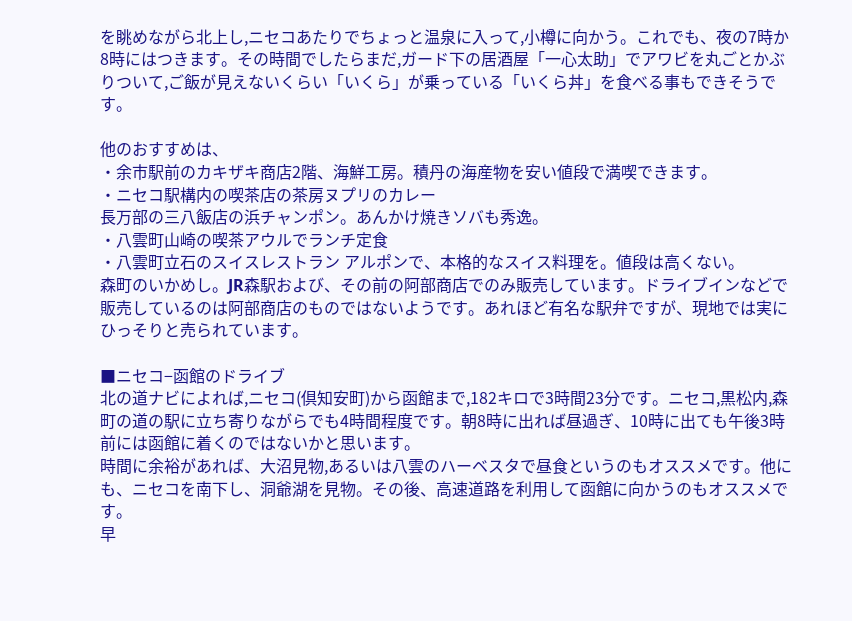を眺めながら北上し,ニセコあたりでちょっと温泉に入って,小樽に向かう。これでも、夜の7時か8時にはつきます。その時間でしたらまだ,ガード下の居酒屋「一心太助」でアワビを丸ごとかぶりついて,ご飯が見えないくらい「いくら」が乗っている「いくら丼」を食べる事もできそうです。

他のおすすめは、
・余市駅前のカキザキ商店2階、海鮮工房。積丹の海産物を安い値段で満喫できます。
・ニセコ駅構内の喫茶店の茶房ヌプリのカレー
長万部の三八飯店の浜チャンポン。あんかけ焼きソバも秀逸。
・八雲町山崎の喫茶アウルでランチ定食
・八雲町立石のスイスレストラン アルポンで、本格的なスイス料理を。値段は高くない。
森町のいかめし。JR森駅および、その前の阿部商店でのみ販売しています。ドライブインなどで販売しているのは阿部商店のものではないようです。あれほど有名な駅弁ですが、現地では実にひっそりと売られています。

■ニセコ−函館のドライブ
北の道ナビによれば,ニセコ(倶知安町)から函館まで,182キロで3時間23分です。ニセコ,黒松内,森町の道の駅に立ち寄りながらでも4時間程度です。朝8時に出れば昼過ぎ、10時に出ても午後3時前には函館に着くのではないかと思います。
時間に余裕があれば、大沼見物,あるいは八雲のハーベスタで昼食というのもオススメです。他にも、ニセコを南下し、洞爺湖を見物。その後、高速道路を利用して函館に向かうのもオススメです。
早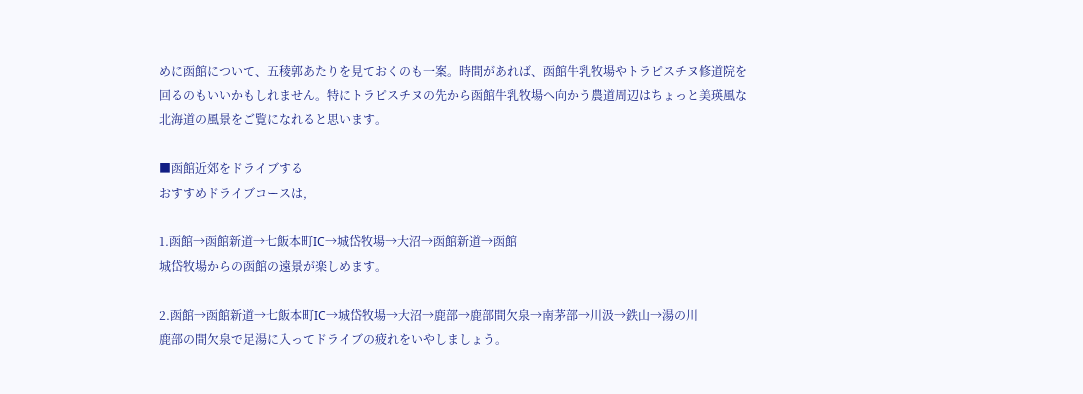めに函館について、五稜郭あたりを見ておくのも一案。時間があれば、函館牛乳牧場やトラピスチヌ修道院を回るのもいいかもしれません。特にトラピスチヌの先から函館牛乳牧場へ向かう農道周辺はちょっと美瑛風な北海道の風景をご覧になれると思います。

■函館近郊をドライブする
おすすめドライブコースは,

1.函館→函館新道→七飯本町IC→城岱牧場→大沼→函館新道→函館
城岱牧場からの函館の遠景が楽しめます。

2.函館→函館新道→七飯本町IC→城岱牧場→大沼→鹿部→鹿部間欠泉→南茅部→川汲→鉄山→湯の川
鹿部の間欠泉で足湯に入ってドライブの疲れをいやしましょう。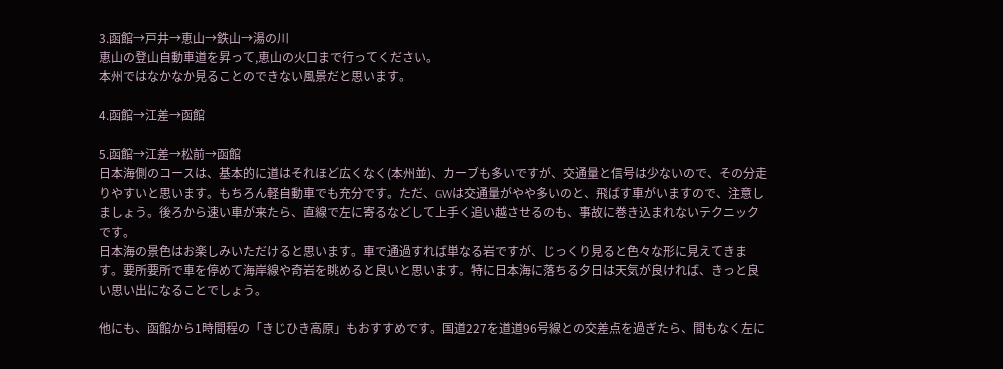3.函館→戸井→恵山→鉄山→湯の川
恵山の登山自動車道を昇って,恵山の火口まで行ってください。
本州ではなかなか見ることのできない風景だと思います。

4.函館→江差→函館

5.函館→江差→松前→函館
日本海側のコースは、基本的に道はそれほど広くなく(本州並)、カーブも多いですが、交通量と信号は少ないので、その分走りやすいと思います。もちろん軽自動車でも充分です。ただ、GWは交通量がやや多いのと、飛ばす車がいますので、注意しましょう。後ろから速い車が来たら、直線で左に寄るなどして上手く追い越させるのも、事故に巻き込まれないテクニックです。
日本海の景色はお楽しみいただけると思います。車で通過すれば単なる岩ですが、じっくり見ると色々な形に見えてきます。要所要所で車を停めて海岸線や奇岩を眺めると良いと思います。特に日本海に落ちる夕日は天気が良ければ、きっと良い思い出になることでしょう。

他にも、函館から1時間程の「きじひき高原」もおすすめです。国道227を道道96号線との交差点を過ぎたら、間もなく左に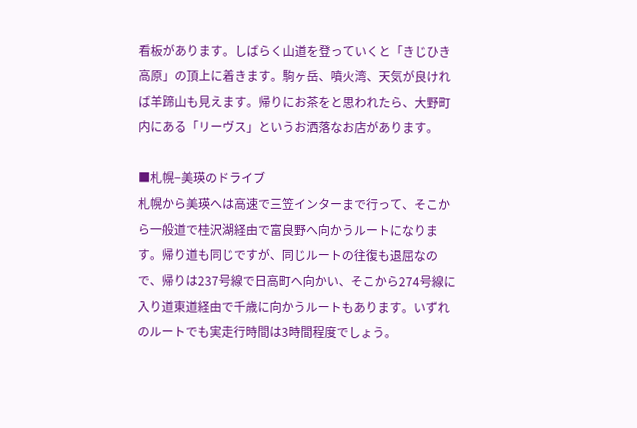看板があります。しばらく山道を登っていくと「きじひき高原」の頂上に着きます。駒ヶ岳、噴火湾、天気が良ければ羊蹄山も見えます。帰りにお茶をと思われたら、大野町内にある「リーヴス」というお洒落なお店があります。

■札幌−美瑛のドライブ
札幌から美瑛へは高速で三笠インターまで行って、そこから一般道で桂沢湖経由で富良野へ向かうルートになります。帰り道も同じですが、同じルートの往復も退屈なので、帰りは237号線で日高町へ向かい、そこから274号線に入り道東道経由で千歳に向かうルートもあります。いずれのルートでも実走行時間は3時間程度でしょう。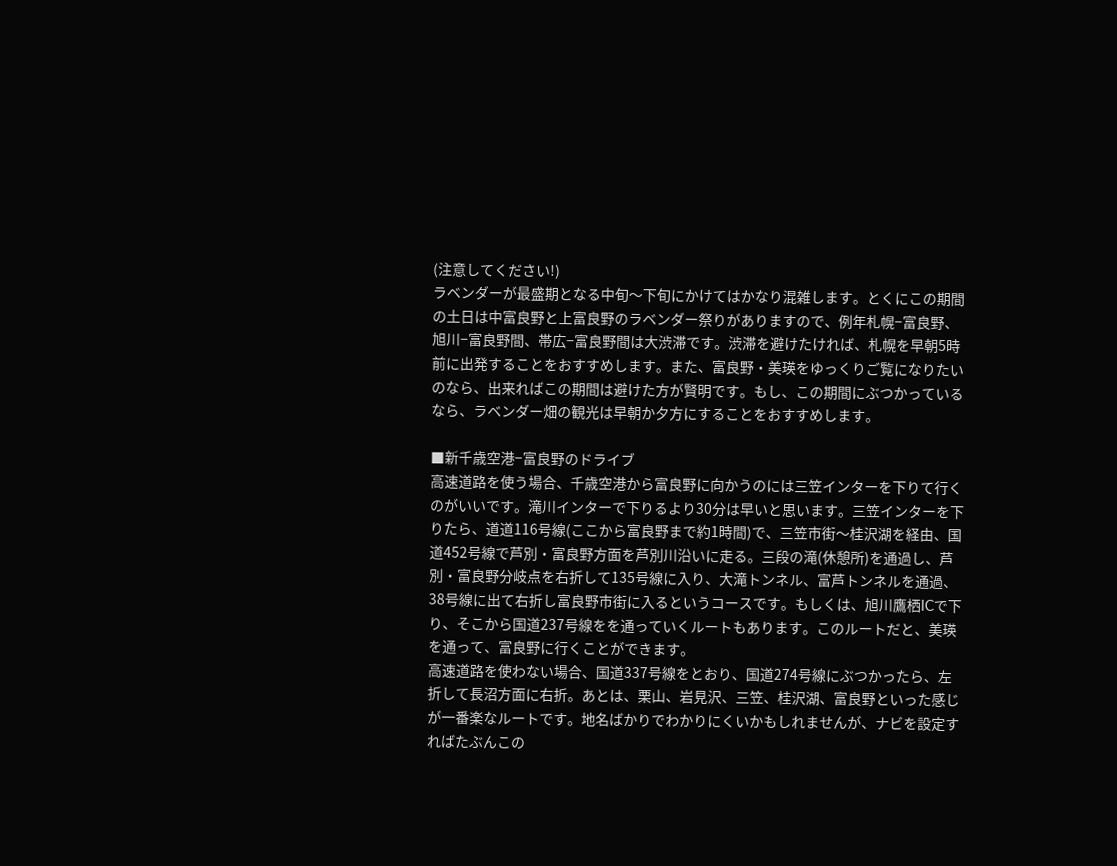(注意してください!)
ラベンダーが最盛期となる中旬〜下旬にかけてはかなり混雑します。とくにこの期間の土日は中富良野と上富良野のラベンダー祭りがありますので、例年札幌−富良野、旭川−富良野間、帯広−富良野間は大渋滞です。渋滞を避けたければ、札幌を早朝5時前に出発することをおすすめします。また、富良野・美瑛をゆっくりご覧になりたいのなら、出来ればこの期間は避けた方が賢明です。もし、この期間にぶつかっているなら、ラベンダー畑の観光は早朝か夕方にすることをおすすめします。

■新千歳空港−富良野のドライブ
高速道路を使う場合、千歳空港から富良野に向かうのには三笠インターを下りて行くのがいいです。滝川インターで下りるより30分は早いと思います。三笠インターを下りたら、道道116号線(ここから富良野まで約1時間)で、三笠市街〜桂沢湖を経由、国道452号線で芦別・富良野方面を芦別川沿いに走る。三段の滝(休憩所)を通過し、芦別・富良野分岐点を右折して135号線に入り、大滝トンネル、富芦トンネルを通過、38号線に出て右折し富良野市街に入るというコースです。もしくは、旭川鷹栖ICで下り、そこから国道237号線をを通っていくルートもあります。このルートだと、美瑛を通って、富良野に行くことができます。
高速道路を使わない場合、国道337号線をとおり、国道274号線にぶつかったら、左折して長沼方面に右折。あとは、栗山、岩見沢、三笠、桂沢湖、富良野といった感じが一番楽なルートです。地名ばかりでわかりにくいかもしれませんが、ナビを設定すればたぶんこの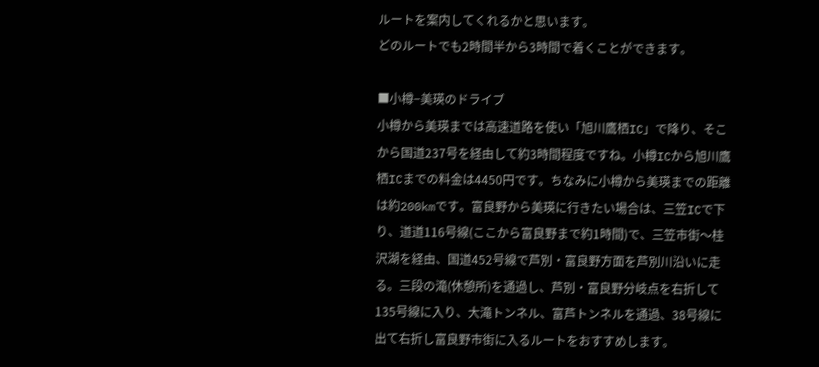ルートを案内してくれるかと思います。
どのルートでも2時間半から3時間で着くことができます。

■小樽−美瑛のドライブ
小樽から美瑛までは高速道路を使い「旭川鷹栖IC」で降り、そこから国道237号を経由して約3時間程度ですね。小樽ICから旭川鷹栖ICまでの料金は4450円です。ちなみに小樽から美瑛までの距離は約200kmです。富良野から美瑛に行きたい場合は、三笠ICで下り、道道116号線(ここから富良野まで約1時間)で、三笠市街〜桂沢湖を経由、国道452号線で芦別・富良野方面を芦別川沿いに走る。三段の滝(休憩所)を通過し、芦別・富良野分岐点を右折して135号線に入り、大滝トンネル、富芦トンネルを通過、38号線に出て右折し富良野市街に入るルートをおすすめします。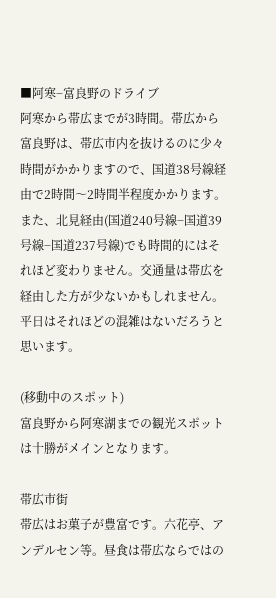■阿寒−富良野のドライブ
阿寒から帯広までが3時間。帯広から富良野は、帯広市内を抜けるのに少々時間がかかりますので、国道38号線経由で2時間〜2時間半程度かかります。また、北見経由(国道240号線−国道39号線−国道237号線)でも時間的にはそれほど変わりません。交通量は帯広を経由した方が少ないかもしれません。平日はそれほどの混雑はないだろうと思います。

(移動中のスポット)
富良野から阿寒湖までの観光スポットは十勝がメインとなります。

帯広市街
帯広はお菓子が豊富です。六花亭、アンデルセン等。昼食は帯広ならではの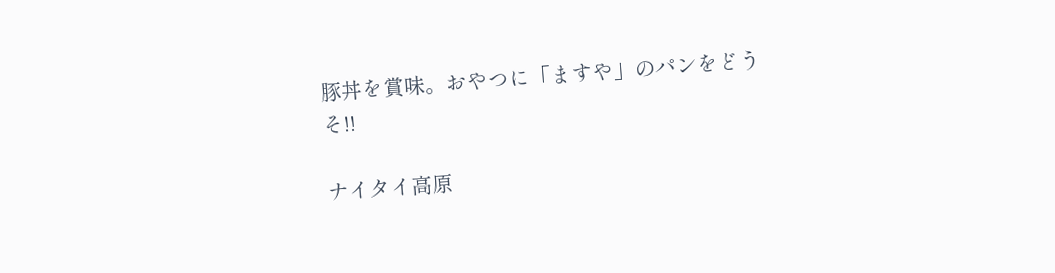豚丼を賞味。おやつに「ますや」のパンをどうそ!!

ナイタイ高原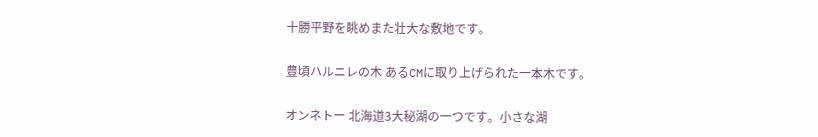十勝平野を眺めまた壮大な敷地です。

豊頃ハルニレの木 あるCMに取り上げられた一本木です。

オンネトー 北海道3大秘湖の一つです。小さな湖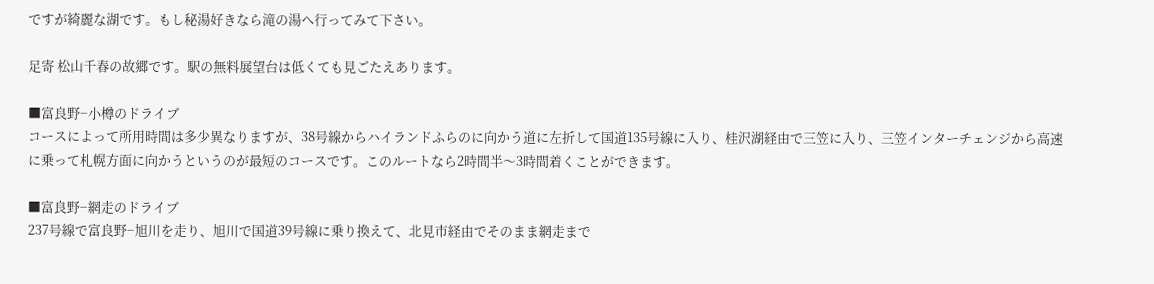ですが綺麗な湖です。もし秘湯好きなら滝の湯へ行ってみて下さい。

足寄 松山千春の故郷です。駅の無料展望台は低くても見ごたえあります。

■富良野−小樽のドライブ
コースによって所用時間は多少異なりますが、38号線からハイランドふらのに向かう道に左折して国道135号線に入り、桂沢湖経由で三笠に入り、三笠インターチェンジから高速に乗って札幌方面に向かうというのが最短のコースです。このルートなら2時間半〜3時間着くことができます。

■富良野−網走のドライブ
237号線で富良野−旭川を走り、旭川で国道39号線に乗り換えて、北見市経由でそのまま網走まで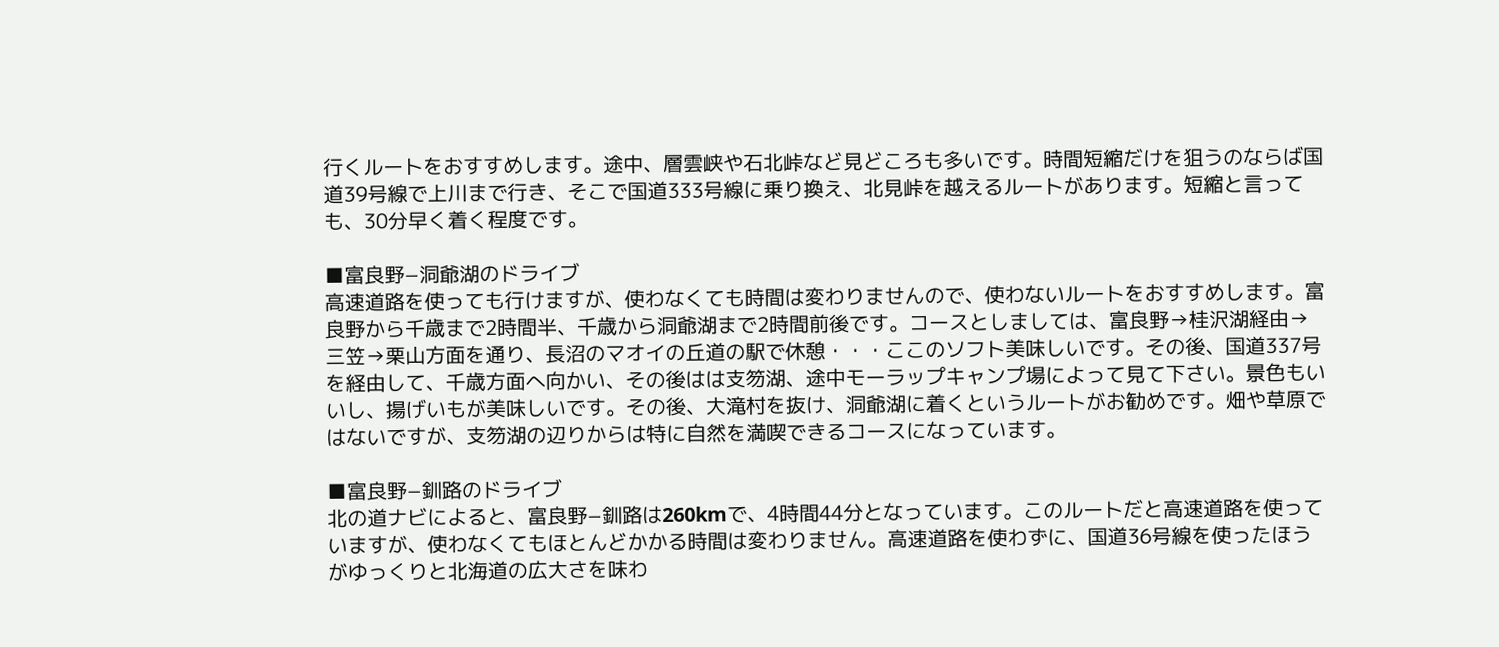行くルートをおすすめします。途中、層雲峡や石北峠など見どころも多いです。時間短縮だけを狙うのならば国道39号線で上川まで行き、そこで国道333号線に乗り換え、北見峠を越えるルートがあります。短縮と言っても、30分早く着く程度です。

■富良野−洞爺湖のドライブ
高速道路を使っても行けますが、使わなくても時間は変わりませんので、使わないルートをおすすめします。富良野から千歳まで2時間半、千歳から洞爺湖まで2時間前後です。コースとしましては、富良野→桂沢湖経由→三笠→栗山方面を通り、長沼のマオイの丘道の駅で休憩・・・ここのソフト美味しいです。その後、国道337号を経由して、千歳方面へ向かい、その後はは支笏湖、途中モーラップキャンプ場によって見て下さい。景色もいいし、揚げいもが美味しいです。その後、大滝村を抜け、洞爺湖に着くというルートがお勧めです。畑や草原ではないですが、支笏湖の辺りからは特に自然を満喫できるコースになっています。

■富良野−釧路のドライブ
北の道ナビによると、富良野−釧路は260kmで、4時間44分となっています。このルートだと高速道路を使っていますが、使わなくてもほとんどかかる時間は変わりません。高速道路を使わずに、国道36号線を使ったほうがゆっくりと北海道の広大さを味わ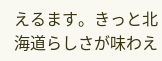えるます。きっと北海道らしさが味わえ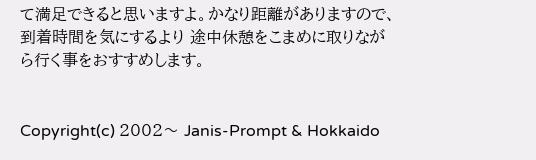て満足できると思いますよ。かなり距離がありますので、到着時間を気にするより 途中休憩をこまめに取りながら行く事をおすすめします。


Copyright(c) 2002〜 Janis-Prompt & Hokkaido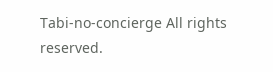Tabi-no-concierge All rights reserved.